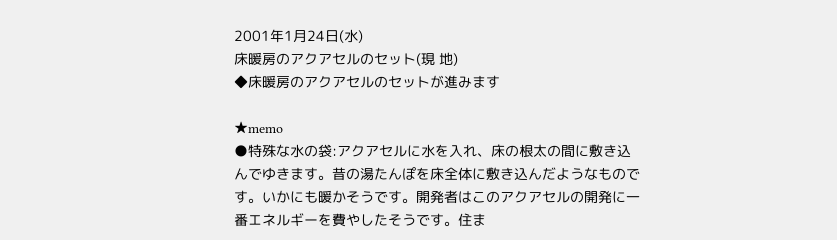2001年1月24日(水)
床暖房のアクアセルのセット(現 地)
◆床暖房のアクアセルのセットが進みます

★memo
●特殊な水の袋:アクアセルに水を入れ、床の根太の間に敷き込んでゆきます。昔の湯たんぽを床全体に敷き込んだようなものです。いかにも暖かそうです。開発者はこのアクアセルの開発に一番エネルギーを費やしたそうです。住ま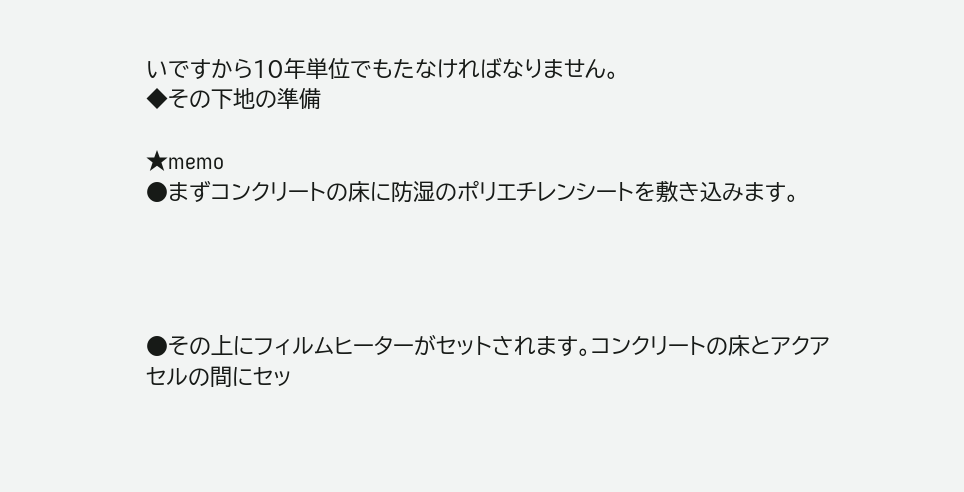いですから10年単位でもたなければなりません。
◆その下地の準備

★memo
●まずコンクリートの床に防湿のポリエチレンシートを敷き込みます。




●その上にフィルムヒーターがセットされます。コンクリートの床とアクアセルの間にセッ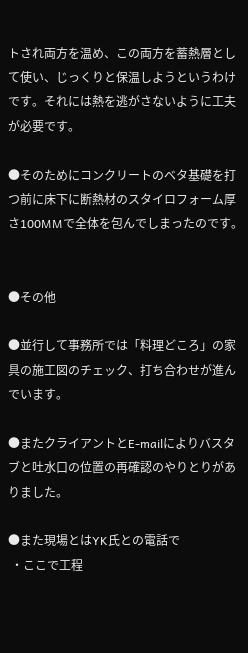トされ両方を温め、この両方を蓄熱層として使い、じっくりと保温しようというわけです。それには熱を逃がさないように工夫が必要です。

●そのためにコンクリートのベタ基礎を打つ前に床下に断熱材のスタイロフォーム厚さ100MMで全体を包んでしまったのです。


●その他

●並行して事務所では「料理どころ」の家具の施工図のチェック、打ち合わせが進んでいます。

●またクライアントとE-mailによりバスタブと吐水口の位置の再確認のやりとりがありました。

●また現場とはYK氏との電話で
 ・ここで工程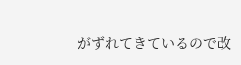がずれてきているので改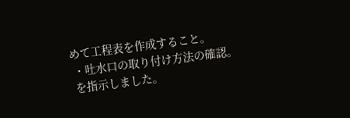めて工程表を作成すること。
 ・吐水口の取り付け方法の確認。
 を指示しました。